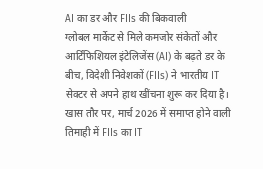AI का डर और FIIs की बिकवाली
ग्लोबल मार्केट से मिले कमजोर संकेतों और आर्टिफिशियल इंटेलिजेंस (AI) के बढ़ते डर के बीच, विदेशी निवेशकों (FIIs) ने भारतीय IT सेक्टर से अपने हाथ खींचना शुरू कर दिया है। खास तौर पर, मार्च 2026 में समाप्त होने वाली तिमाही में FIIs का IT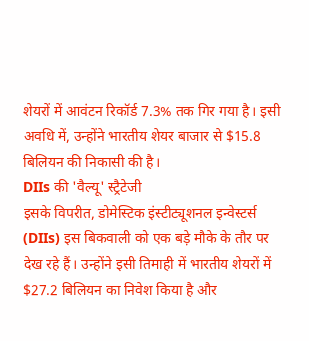शेयरों में आवंटन रिकॉर्ड 7.3% तक गिर गया है। इसी अवधि में, उन्होंने भारतीय शेयर बाजार से $15.8 बिलियन की निकासी की है।
DIIs की 'वैल्यू' स्ट्रैटेजी
इसके विपरीत, डोमेस्टिक इंस्टीट्यूशनल इन्वेस्टर्स (DIIs) इस बिकवाली को एक बड़े मौके के तौर पर देख रहे हैं। उन्होंने इसी तिमाही में भारतीय शेयरों में $27.2 बिलियन का निवेश किया है और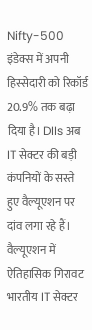Nifty-500 इंडेक्स में अपनी हिस्सेदारी को रिकॉर्ड 20.9% तक बढ़ा दिया है। DIIs अब IT सेक्टर की बड़ी कंपनियों के सस्ते हुए वैल्यूएशन पर दांव लगा रहे हैं।
वैल्यूएशन में ऐतिहासिक गिरावट
भारतीय IT सेक्टर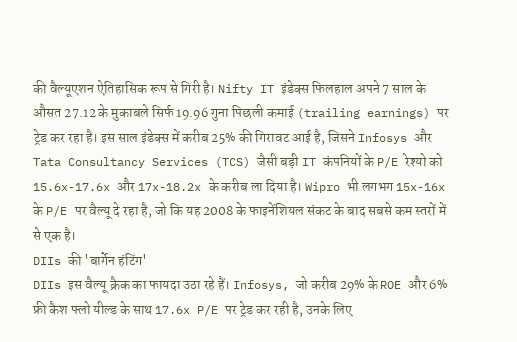की वैल्यूएशन ऐतिहासिक रूप से गिरी है। Nifty IT इंडेक्स फिलहाल अपने 7 साल के औसत 27.12 के मुकाबले सिर्फ 19.96 गुना पिछली कमाई (trailing earnings) पर ट्रेड कर रहा है। इस साल इंडेक्स में करीब 25% की गिरावट आई है, जिसने Infosys और Tata Consultancy Services (TCS) जैसी बड़ी IT कंपनियों के P/E रेश्यो को 15.6x-17.6x और 17x-18.2x के करीब ला दिया है। Wipro भी लगभग 15x-16x के P/E पर वैल्यू दे रहा है, जो कि यह 2008 के फाइनेंशियल संकट के बाद सबसे कम स्तरों में से एक है।
DIIs की 'बार्गेन हंटिंग'
DIIs इस वैल्यू क्रैक का फायदा उठा रहे हैं। Infosys, जो करीब 29% के ROE और 6% फ्री कैश फ्लो यील्ड के साथ 17.6x P/E पर ट्रेड कर रही है, उनके लिए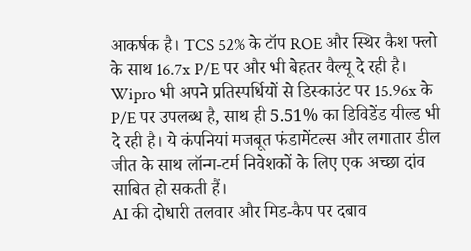आकर्षक है। TCS 52% के टॉप ROE और स्थिर कैश फ्लो के साथ 16.7x P/E पर और भी बेहतर वैल्यू दे रही है। Wipro भी अपने प्रतिस्पर्धियों से डिस्काउंट पर 15.96x के P/E पर उपलब्ध है, साथ ही 5.51% का डिविडेंड यील्ड भी दे रही है। ये कंपनियां मजबूत फंडामेंटल्स और लगातार डील जीत के साथ लॉन्ग-टर्म निवेशकों के लिए एक अच्छा दांव साबित हो सकती हैं।
AI की दोधारी तलवार और मिड-कैप पर दबाव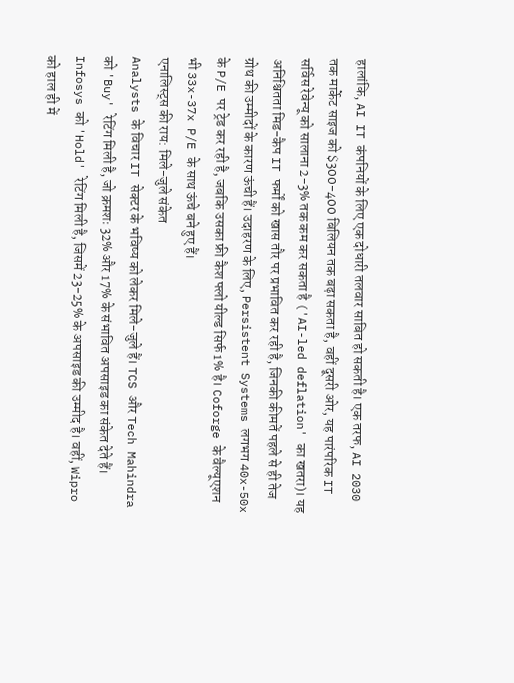हालांकि, AI IT कंपनियों के लिए एक दोधारी तलवार साबित हो सकती है। एक तरफ, AI 2030 तक मार्केट साइज को $300-400 बिलियन तक बढ़ा सकता है, वहीं दूसरी ओर, यह पारंपरिक IT सर्विस रेवेन्यू को सालाना 2-3% तक कम कर सकता है ('AI-led deflation' का खतरा)। यह अनिश्चितता मिड-कैप IT फर्मों को खास तौर पर प्रभावित कर रही है, जिनकी कीमतें पहले से ही तेज ग्रोथ की उम्मीदों के कारण ऊंची हैं। उदाहरण के लिए, Persistent Systems लगभग 40x-50x के P/E पर ट्रेड कर रही है, जबकि उसका फ्री कैश फ्लो यील्ड सिर्फ 1% है। Coforge के वैल्यूएशन भी 33x-37x P/E के साथ ऊंचे बने हुए हैं।
एनालिस्ट्स की राय: मिले-जुले संकेत
Analysts के विचार IT सेक्टर के भविष्य को लेकर मिले-जुले हैं। TCS और Tech Mahindra को 'Buy' रेटिंग मिली है, जो क्रमशः 32% और 17% के संभावित अपसाइड का संकेत देते हैं। Infosys को 'Hold' रेटिंग मिली है, जिसमें 23-25% के अपसाइड की उम्मीद है। वहीं, Wipro को हाल ही में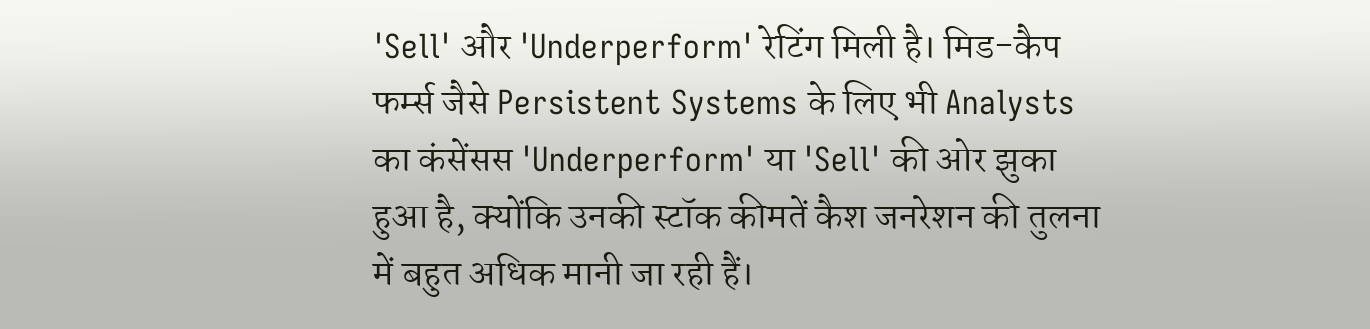'Sell' और 'Underperform' रेटिंग मिली है। मिड-कैप फर्म्स जैसे Persistent Systems के लिए भी Analysts का कंसेंसस 'Underperform' या 'Sell' की ओर झुका हुआ है, क्योंकि उनकी स्टॉक कीमतें कैश जनरेशन की तुलना में बहुत अधिक मानी जा रही हैं।